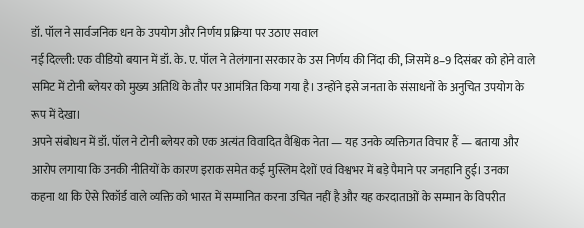डॉ. पॉल ने सार्वजनिक धन के उपयोग और निर्णय प्रक्रिया पर उठाए सवाल
नई दिल्ली: एक वीडियो बयान में डॉ. के. ए. पॉल ने तेलंगाना सरकार के उस निर्णय की निंदा की, जिसमें 8–9 दिसंबर को होने वाले समिट में टोनी ब्लेयर को मुख्य अतिथि के तौर पर आमंत्रित किया गया है। उन्होंने इसे जनता के संसाधनों के अनुचित उपयोग के रूप में देखा।
अपने संबोधन में डॉ. पॉल ने टोनी ब्लेयर को एक अत्यंत विवादित वैश्विक नेता — यह उनके व्यक्तिगत विचार हैं — बताया और आरोप लगाया कि उनकी नीतियों के कारण इराक समेत कई मुस्लिम देशों एवं विश्वभर में बड़े पैमाने पर जनहानि हुई। उनका कहना था कि ऐसे रिकॉर्ड वाले व्यक्ति को भारत में सम्मानित करना उचित नहीं है और यह करदाताओं के सम्मान के विपरीत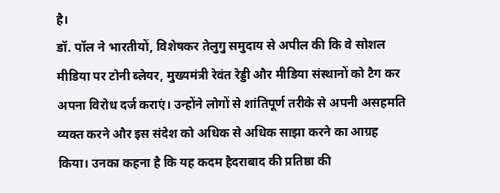है।
डॉ. पॉल ने भारतीयों, विशेषकर तेलुगु समुदाय से अपील की कि वे सोशल मीडिया पर टोनी ब्लेयर, मुख्यमंत्री रेवंत रेड्डी और मीडिया संस्थानों को टैग कर अपना विरोध दर्ज कराएं। उन्होंने लोगों से शांतिपूर्ण तरीके से अपनी असहमति व्यक्त करने और इस संदेश को अधिक से अधिक साझा करने का आग्रह किया। उनका कहना है कि यह कदम हैदराबाद की प्रतिष्ठा की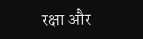रक्षा और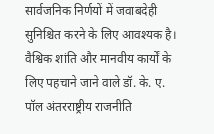सार्वजनिक निर्णयों में जवाबदेही सुनिश्चित करने के लिए आवश्यक है।
वैश्विक शांति और मानवीय कार्यों के लिए पहचाने जाने वाले डॉ. के. ए. पॉल अंतरराष्ट्रीय राजनीति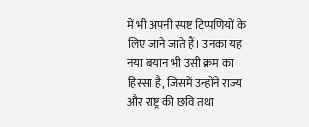में भी अपनी स्पष्ट टिप्पणियों के लिए जाने जाते हैं। उनका यह नया बयान भी उसी क्रम का हिस्सा है, जिसमें उन्होंने राज्य और राष्ट्र की छवि तथा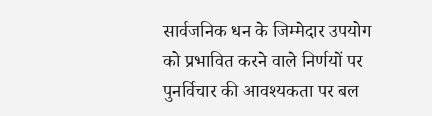सार्वजनिक धन के जिम्मेदार उपयोग को प्रभावित करने वाले निर्णयों पर पुनर्विचार की आवश्यकता पर बल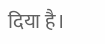दिया है।